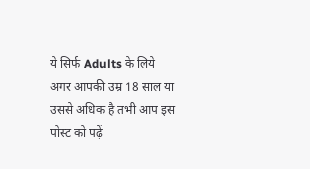ये सिर्फ Adults के लिये
अगर आपकी उम्र 18 साल या उससे अधिक है तभी आप इस पोस्ट को पढ़ें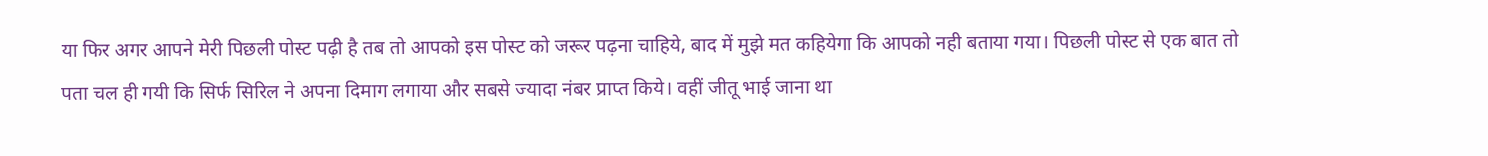या फिर अगर आपने मेरी पिछली पोस्ट पढ़ी है तब तो आपको इस पोस्ट को जरूर पढ़ना चाहिये, बाद में मुझे मत कहियेगा कि आपको नही बताया गया। पिछली पोस्ट से एक बात तो पता चल ही गयी कि सिर्फ सिरिल ने अपना दिमाग लगाया और सबसे ज्यादा नंबर प्राप्त किये। वहीं जीतू भाई जाना था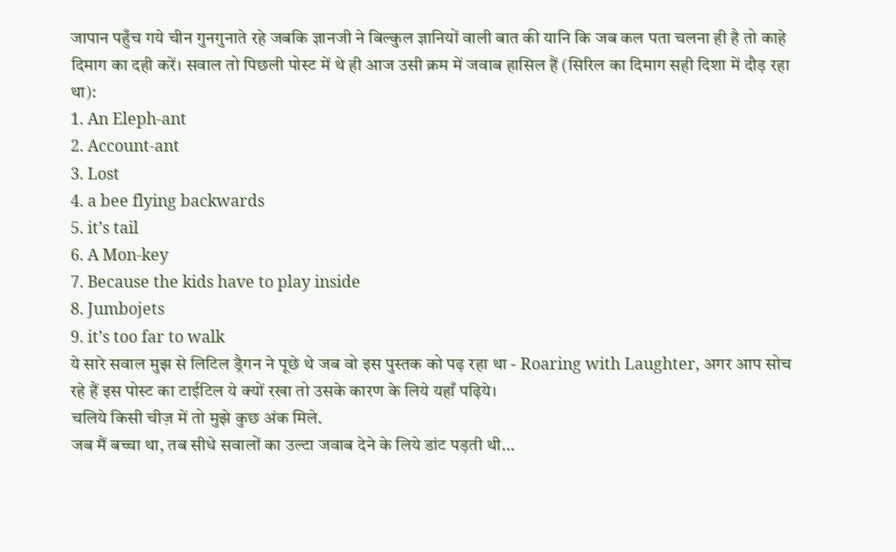जापान पहुँच गये चीन गुनगुनाते रहे जबकि ज्ञानजी ने बिल्कुल ज्ञानियों वाली बात की यानि कि जब कल पता चलना ही है तो काहे दिमाग का दही करें। सवाल तो पिछली पोस्ट में थे ही आज उसी क्रम में जवाब हासिल हैं (सिरिल का दिमाग सही दिशा में दौड़ रहा था):
1. An Eleph-ant
2. Account-ant
3. Lost
4. a bee flying backwards
5. it’s tail
6. A Mon-key
7. Because the kids have to play inside
8. Jumbojets
9. it’s too far to walk
ये सारे सवाल मुझ से लिटिल ड्रैगन ने पूछे थे जब वो इस पुस्तक को पढ़ रहा था - Roaring with Laughter, अगर आप सोच रहे हैं इस पोस्ट का टाईटिल ये क्यों रखा तो उसके कारण के लिये यहाँ पढ़िये।
चलिये किसी चीज़ में तो मुझे कुछ अंक मिले.
जब मैं बच्चा था, तब सीधे सवालों का उल्टा जवाब देने के लिये डांट पड़ती थी…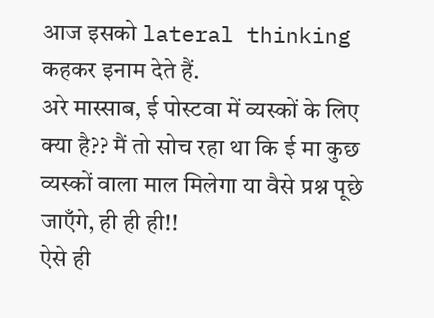आज इसको lateral thinking कहकर इनाम देते हैं.
अरे मास्साब, ई पोस्टवा में व्यस्कों के लिए क्या है?? मैं तो सोच रहा था कि ई मा कुछ व्यस्कों वाला माल मिलेगा या वैसे प्रश्न पूछे जाएँगे, ही ही ही!!
ऐसे ही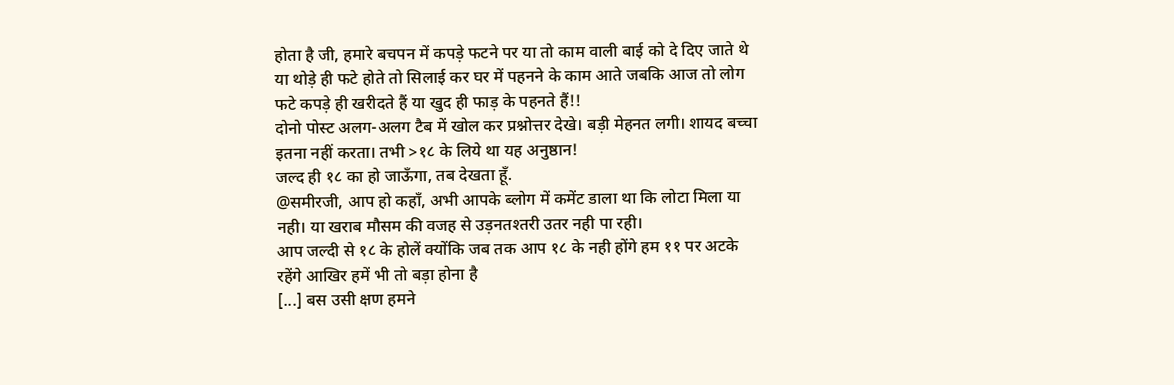होता है जी, हमारे बचपन में कपड़े फटने पर या तो काम वाली बाई को दे दिए जाते थे या थोड़े ही फटे होते तो सिलाई कर घर में पहनने के काम आते जबकि आज तो लोग फटे कपड़े ही खरीदते हैं या खुद ही फाड़ के पहनते हैं!!
दोनो पोस्ट अलग-अलग टैब में खोल कर प्रश्नोत्तर देखे। बड़ी मेहनत लगी। शायद बच्चा इतना नहीं करता। तभी >१८ के लिये था यह अनुष्ठान!
जल्द ही १८ का हो जाऊँगा, तब देखता हूँ.
@समीरजी, आप हो कहाँ, अभी आपके ब्लोग में कमेंट डाला था कि लोटा मिला या नही। या खराब मौसम की वजह से उड़नतश्तरी उतर नही पा रही।
आप जल्दी से १८ के होलें क्योंकि जब तक आप १८ के नही होंगे हम ११ पर अटके रहेंगे आखिर हमें भी तो बड़ा होना है
[...] बस उसी क्षण हमने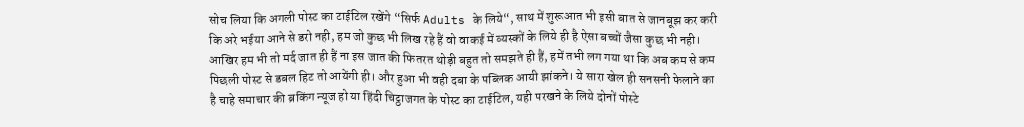सोच लिया कि अगली पोस्ट का टाईटिल रखेंगे “सिर्फ Adults के लिये“, साथ में शुरूआत भी इसी बात से जानबूझ कर करी कि अरे भईया आने से डरो नही, हम जो कुछ भी लिख रहे हैं वो वाकई में व्यस्कों के लिये ही है ऐसा बच्चों जैसा कुछ भी नही। आखिर हम भी तो मर्द जात ही हैं ना इस जात की फितरत थोड़ी बहुत तो समझते ही हैं, हमें तभी लग गया था कि अब कम से कम पिछली पोस्ट से डबल हिट तो आयेंगी ही। और हुआ भी वही दबा के पब्लिक आयी झांकने। ये सारा खेल ही सनसनी फेलाने का है चाहे समाचार की ब्रकिंग न्यूज हो या हिंदी चिट्ठाजगत के पोस्ट का टाईटिल, यही परखने के लिये दोनों पोस्टे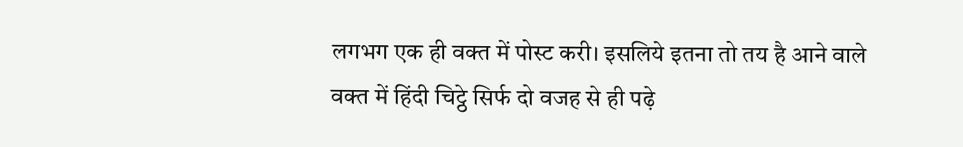लगभग एक ही वक्त में पोस्ट करी। इसलिये इतना तो तय है आने वाले वक्त में हिंदी चिट्ठे सिर्फ दो वजह से ही पढ़े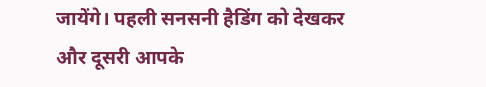जायेंगे। पहली सनसनी हैडिंग को देखकर और दूसरी आपके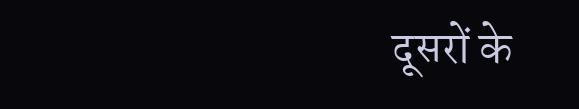दूसरों के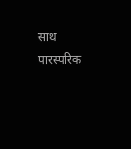साथ पारस्परिक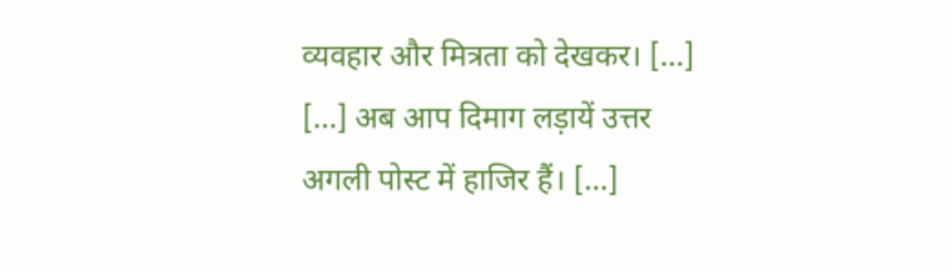व्यवहार और मित्रता को देखकर। [...]
[...] अब आप दिमाग लड़ायें उत्तर अगली पोस्ट में हाजिर हैं। [...]